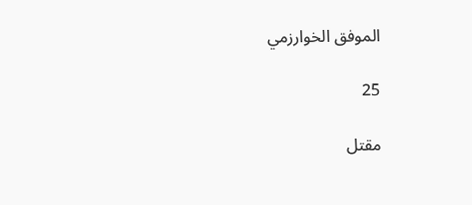الموفق الخوارزمي

25

مقتل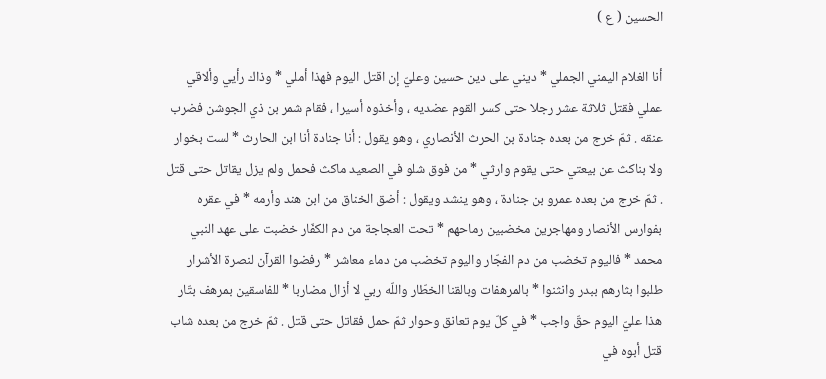الحسين ( ع )

أنا الغلام اليمني الجملي * ديني على دين حسين وعليّ إن اقتل اليوم فهذا أملي * وذاك رأيي وألاقي عملي فقتل ثلاثة عشر رجلا حتى كسر القوم عضديه ، وأخذوه أسيرا ، فقام شمر بن ذي الجوشن فضرب عنقه . ثمّ خرج من بعده جنادة بن الحرث الأنصاري ، وهو يقول : أنا جنادة أنا ابن الحارث * لست بخوار ولا بناكث عن بيعتي حتى يقوم وارثي * من فوق شلو في الصعيد ماكث فحمل ولم يزل يقاتل حتى قتل . ثمّ خرج من بعده عمرو بن جنادة ، وهو ينشد ويقول : أضق الخناق من ابن هند وأرمه * في عقره بفوارس الأنصار ومهاجرين مخضبين رماحهم * تحت العجاجة من دم الكفّار خضبت على عهد النبي محمد * فاليوم تخضب من دم الفجّار واليوم تخضب من دماء معاشر * رفضوا القرآن لنصرة الأشرار طلبوا بثارهم ببدر وانثنوا * بالمرهفات وبالقنا الخطّار واللّه ربي لا أزال مضاربا * للفاسقين بمرهف بتّار هذا عليّ اليوم حقّ واجب * في كلّ يوم تعانق وحوار ثمّ حمل فقاتل حتى قتل . ثمّ خرج من بعده شاب قتل أبوه في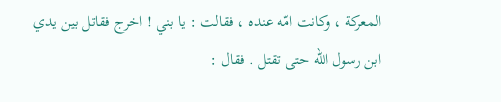المعركة ، وكانت امّه عنده ، فقالت : يا بني ! اخرج فقاتل بين يدي ابن رسول اللّه حتى تقتل . فقال :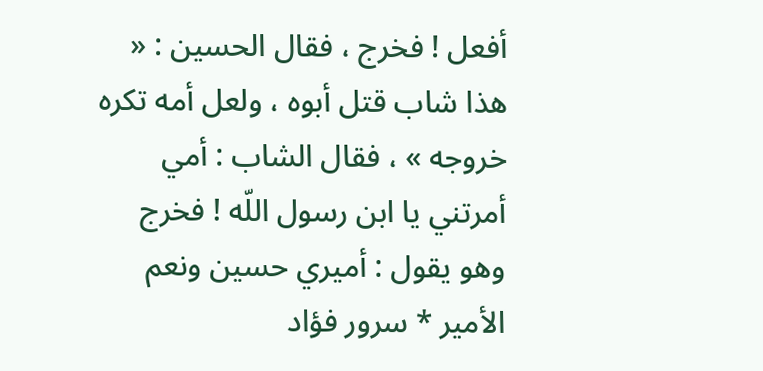أفعل ! فخرج ، فقال الحسين : « هذا شاب قتل أبوه ، ولعل أمه تكره خروجه » ، فقال الشاب : أمي أمرتني يا ابن رسول اللّه ! فخرج وهو يقول : أميري حسين ونعم الأمير * سرور فؤاد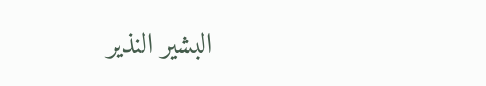البشير النذير